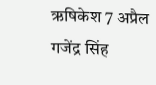ऋषिकेश 7 अप्रैल
गजेंद्र सिंह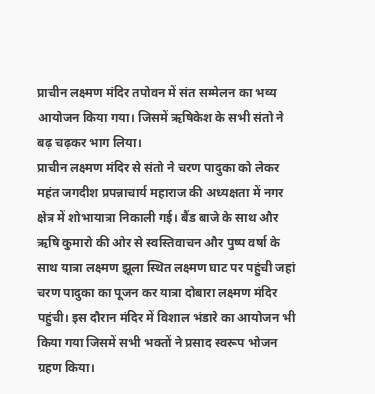प्राचीन लक्ष्मण मंदिर तपोवन में संत सम्मेलन का भव्य आयोजन किया गया। जिसमें ऋषिकेश के सभी संतो ने बढ़ चढ़कर भाग लिया।
प्राचीन लक्ष्मण मंदिर से संतो ने चरण पादुका को लेकर महंत जगदीश प्रपन्नाचार्य महाराज की अध्यक्षता में नगर क्षेत्र में शोभायात्रा निकाली गई। बैंड बाजे के साथ और ऋषि कुमारो की ओर से स्वस्तिवाचन और पुष्प वर्षा के साथ यात्रा लक्ष्मण झूला स्थित लक्ष्मण घाट पर पहुंची जहां चरण पादुका का पूजन कर यात्रा दोबारा लक्ष्मण मंदिर पहुंची। इस दौरान मंदिर में विशाल भंडारे का आयोजन भी किया गया जिसमें सभी भक्तों ने प्रसाद स्वरूप भोजन ग्रहण किया।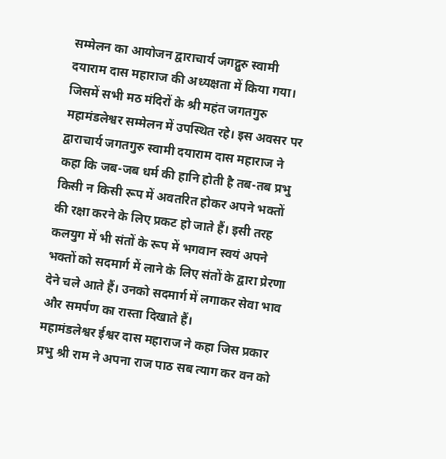सम्मेलन का आयोजन द्वाराचार्य जगद्गुरु स्वामी दयाराम दास महाराज की अध्यक्षता में किया गया। जिसमें सभी मठ मंदिरों के श्री महंत जगतगुरु महामंडलेश्वर सम्मेलन में उपस्थित रहे। इस अवसर पर द्वाराचार्य जगतगुरु स्वामी दयाराम दास महाराज ने कहा कि जब-जब धर्म की हानि होती है तब-तब प्रभु किसी न किसी रूप में अवतरित होकर अपने भक्तों की रक्षा करने के लिए प्रकट हो जाते हैं। इसी तरह कलयुग में भी संतों के रूप में भगवान स्वयं अपने भक्तों को सदमार्ग में लाने के लिए संतों के द्वारा प्रेरणा देने चले आते हैं। उनको सदमार्ग में लगाकर सेवा भाव और समर्पण का रास्ता दिखाते हैं।
महामंडलेश्वर ईश्वर दास महाराज ने कहा जिस प्रकार प्रभु श्री राम ने अपना राज पाठ सब त्याग कर वन को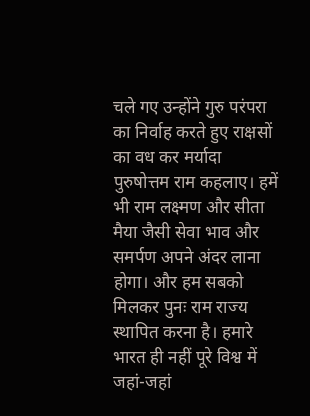चले गए उन्होंने गुरु परंपरा का निर्वाह करते हुए राक्षसों का वध कर मर्यादा पुरुषोत्तम राम कहलाए। हमें भी राम लक्ष्मण और सीता मैया जैसी सेवा भाव और समर्पण अपने अंदर लाना होगा। और हम सबको मिलकर पुनः राम राज्य स्थापित करना है। हमारे भारत ही नहीं पूरे विश्व में जहां-जहां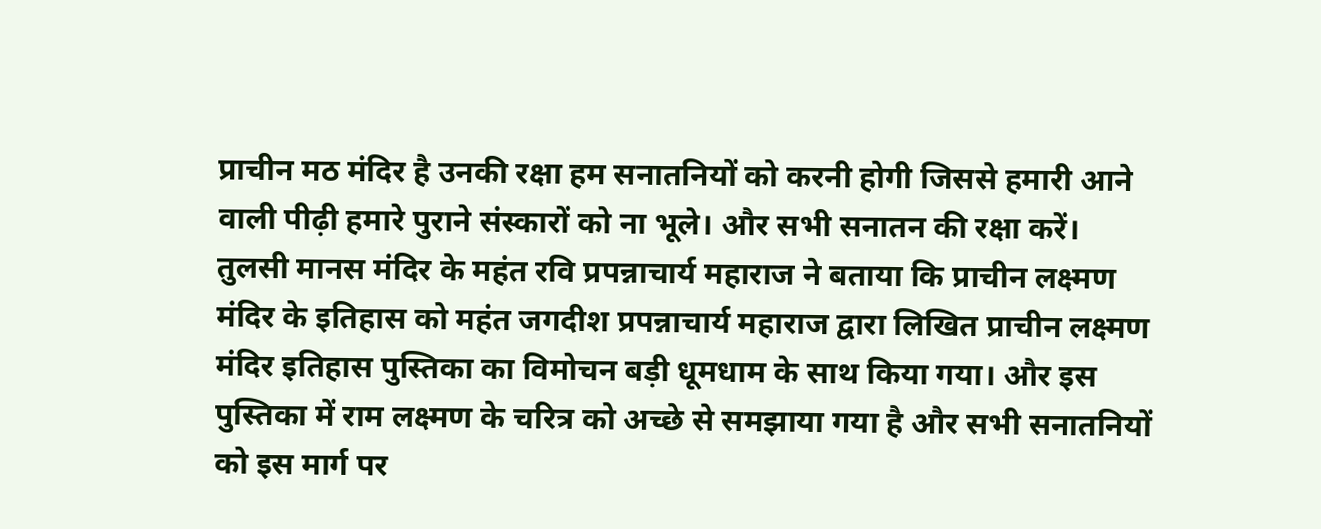प्राचीन मठ मंदिर है उनकी रक्षा हम सनातनियों को करनी होगी जिससे हमारी आने वाली पीढ़ी हमारे पुराने संस्कारों को ना भूले। और सभी सनातन की रक्षा करें।
तुलसी मानस मंदिर के महंत रवि प्रपन्नाचार्य महाराज ने बताया कि प्राचीन लक्ष्मण मंदिर के इतिहास को महंत जगदीश प्रपन्नाचार्य महाराज द्वारा लिखित प्राचीन लक्ष्मण मंदिर इतिहास पुस्तिका का विमोचन बड़ी धूमधाम के साथ किया गया। और इस पुस्तिका में राम लक्ष्मण के चरित्र को अच्छे से समझाया गया है और सभी सनातनियों को इस मार्ग पर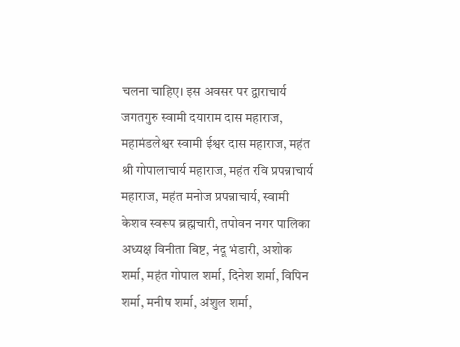चलना चाहिए। इस अवसर पर द्वाराचार्य जगतगुरु स्वामी दयाराम दास महाराज, महामंडलेश्वर स्वामी ईश्वर दास महाराज, महंत श्री गोपालाचार्य महाराज, महंत रवि प्रपन्नाचार्य महाराज, महंत मनोज प्रपन्नाचार्य, स्वामी केशव स्वरूप ब्रह्मचारी, तपोवन नगर पालिका अध्यक्ष विनीता बिष्ट, नंदू भंडारी, अशोक शर्मा, महंत गोपाल शर्मा, दिनेश शर्मा, विपिन शर्मा, मनीष शर्मा, अंशुल शर्मा,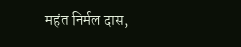महंत निर्मल दास,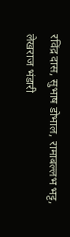रविंद्र दास, सुभाष डोभाल, रामाबल्लभ भट्ट, लेखराज भंडारी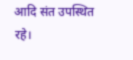आदि संत उपस्थित रहे।